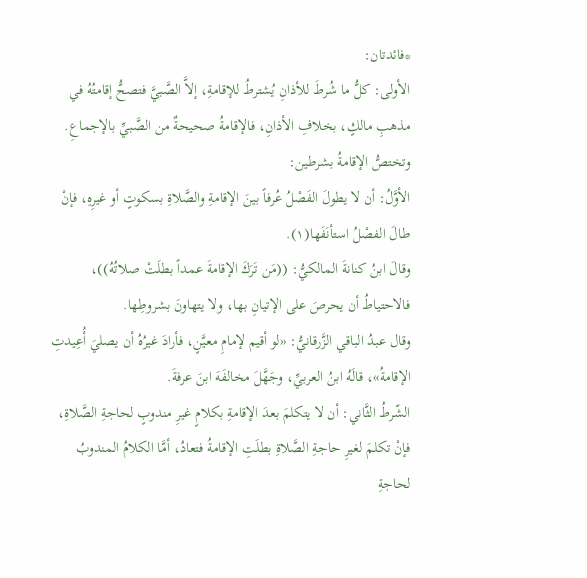*فائدتان:
الأولى: كلُّ ما شُرطَ للأذانِ يُشترطُ للإقامةِ، إلاَّ الصَّبيَّ فتصحُّ إقامتُهُ في مذهبِ مالكٍ، بخلافِ الأذانِ، فالإقامةُ صحيحةٌ من الصَّبيِّ بالإجماعِ.
وتختصُّ الإقامةُ بشرطين:
الأوَّلُ: أن لا يطولَ الفَصْلُ عُرفاً بينَ الإقامةِ والصَّلاةِ بسكوتٍ أو غيرِهِ، فإنْ طالَ الفصْلُ استأنَفَها(١).
وقالَ ابنُ كنانةَ المالكيُّ: ((مَن تَرَكَ الإقامةَ عمداً بطلَتْ صلاتُهُ))، فالاحتياطُ أن يحرصَ على الإتيانِ بها، ولا يتهاونَ بشروطِها.
وقال عبدُ الباقي الزَّرقانيُّ: «لو أقيم لإمامِ معيَّنٍ، فأرادَ غيرُهُ أن يصليَ أُعِيدتِ الإقامةُ»، قالَهُ ابنُ العربيِّ، وجَهَّلَ مخالفَهَ ابنَ عرفةَ.
الشّرطُ الثَّاني: أن لا يتكلمَ بعدَ الإقامةِ بكلامٍ غيرِ مندوبٍ لحاجةِ الصَّلاةِ، فإنْ تكلمَ لغيرِ حاجةِ الصَّلاةِ بطلَتِ الإقامةُ فتعادُ، أمَّا الكلامُ المندوبُ لحاجةِ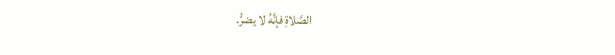الصَّلاةِ فإنَّهُ لا يضرُّ.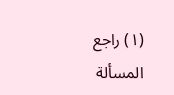(١) راجع المسألة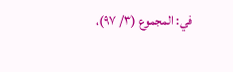في: المجموع (٣/ ٩٧)،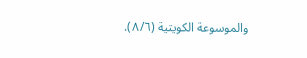والموسوعة الكويتية (٨/٦).